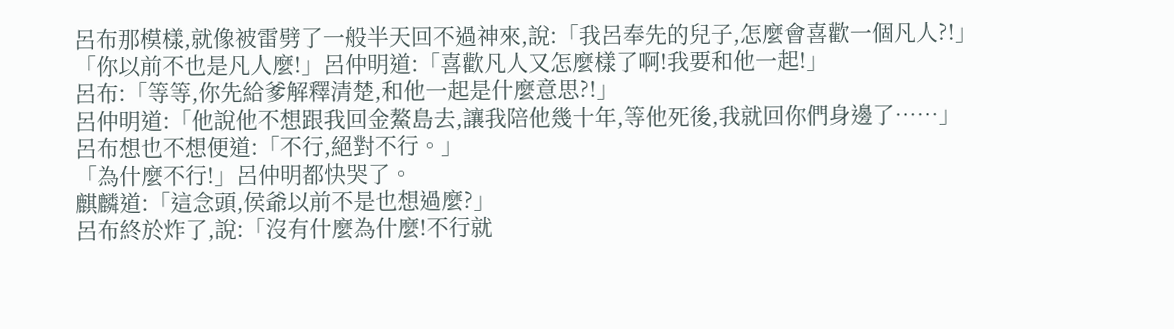呂布那模樣,就像被雷劈了一般半天回不過神來,說:「我呂奉先的兒子,怎麼會喜歡一個凡人?!」
「你以前不也是凡人麼!」呂仲明道:「喜歡凡人又怎麼樣了啊!我要和他一起!」
呂布:「等等,你先給爹解釋清楚,和他一起是什麼意思?!」
呂仲明道:「他說他不想跟我回金鰲島去,讓我陪他幾十年,等他死後,我就回你們身邊了……」
呂布想也不想便道:「不行,絕對不行。」
「為什麼不行!」呂仲明都快哭了。
麒麟道:「這念頭,侯爺以前不是也想過麼?」
呂布終於炸了,說:「沒有什麼為什麼!不行就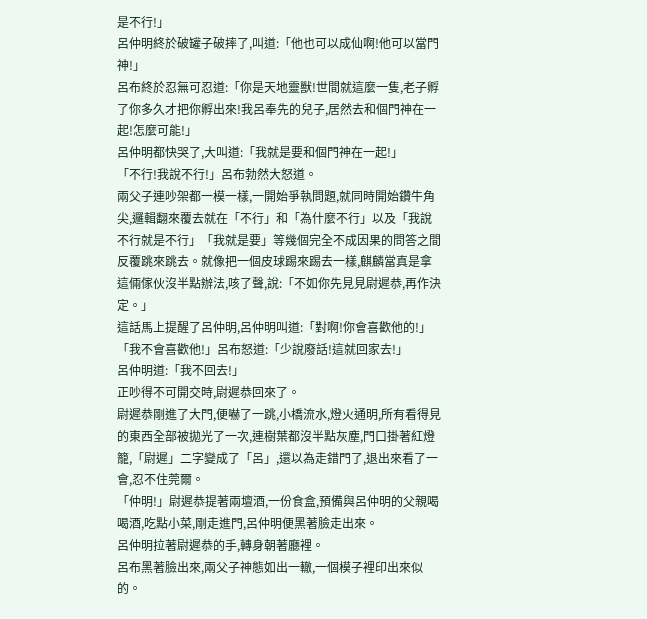是不行!」
呂仲明終於破罐子破摔了,叫道:「他也可以成仙啊!他可以當門神!」
呂布終於忍無可忍道:「你是天地靈獸!世間就這麼一隻,老子孵了你多久才把你孵出來!我呂奉先的兒子,居然去和個門神在一起!怎麼可能!」
呂仲明都快哭了,大叫道:「我就是要和個門神在一起!」
「不行!我說不行!」呂布勃然大怒道。
兩父子連吵架都一模一樣,一開始爭執問題,就同時開始鑽牛角尖,邏輯翻來覆去就在「不行」和「為什麼不行」以及「我說不行就是不行」「我就是要」等幾個完全不成因果的問答之間反覆跳來跳去。就像把一個皮球踢來踢去一樣,麒麟當真是拿這倆傢伙沒半點辦法,咳了聲,說:「不如你先見見尉遲恭,再作決定。」
這話馬上提醒了呂仲明,呂仲明叫道:「對啊!你會喜歡他的!」
「我不會喜歡他!」呂布怒道:「少說廢話!這就回家去!」
呂仲明道:「我不回去!」
正吵得不可開交時,尉遲恭回來了。
尉遲恭剛進了大門,便嚇了一跳,小橋流水,燈火通明,所有看得見的東西全部被拋光了一次,連樹葉都沒半點灰塵,門口掛著紅燈籠,「尉遲」二字變成了「呂」,還以為走錯門了,退出來看了一會,忍不住莞爾。
「仲明!」尉遲恭提著兩壇酒,一份食盒,預備與呂仲明的父親喝喝酒,吃點小菜,剛走進門,呂仲明便黑著臉走出來。
呂仲明拉著尉遲恭的手,轉身朝著廳裡。
呂布黑著臉出來,兩父子神態如出一轍,一個模子裡印出來似的。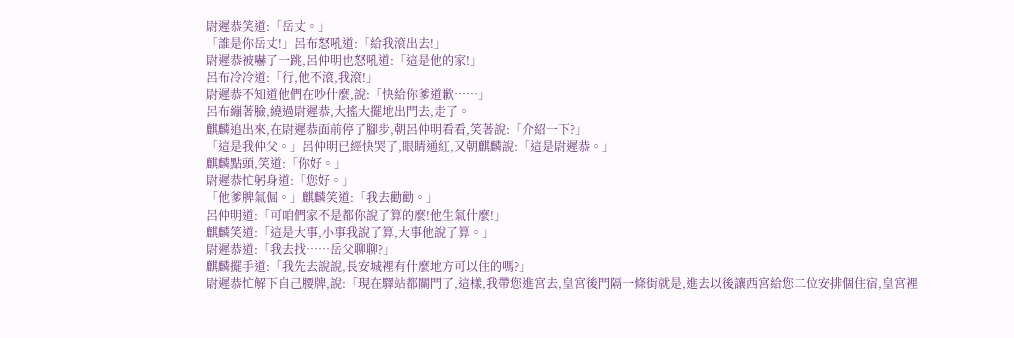尉遲恭笑道:「岳丈。」
「誰是你岳丈!」呂布怒吼道:「給我滾出去!」
尉遲恭被嚇了一跳,呂仲明也怒吼道:「這是他的家!」
呂布冷冷道:「行,他不滾,我滾!」
尉遲恭不知道他們在吵什麼,說:「快給你爹道歉……」
呂布繃著臉,繞過尉遲恭,大搖大擺地出門去,走了。
麒麟追出來,在尉遲恭面前停了腳步,朝呂仲明看看,笑著說:「介紹一下?」
「這是我仲父。」呂仲明已經快哭了,眼睛通紅,又朝麒麟說:「這是尉遲恭。」
麒麟點頭,笑道:「你好。」
尉遲恭忙躬身道:「您好。」
「他爹脾氣倔。」麒麟笑道:「我去勸勸。」
呂仲明道:「可咱們家不是都你說了算的麼!他生氣什麼!」
麒麟笑道:「這是大事,小事我說了算,大事他說了算。」
尉遲恭道:「我去找……岳父聊聊?」
麒麟擺手道:「我先去說說,長安城裡有什麼地方可以住的嗎?」
尉遲恭忙解下自己腰牌,說:「現在驛站都關門了,這樣,我帶您進宮去,皇宮後門隔一條街就是,進去以後讓西宮給您二位安排個住宿,皇宮裡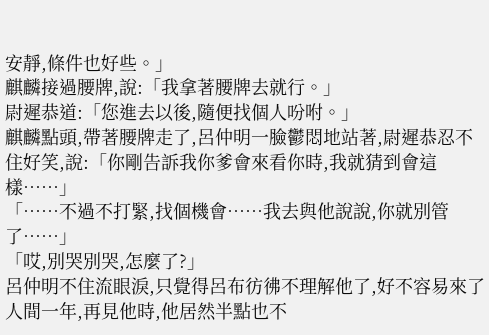安靜,條件也好些。」
麒麟接過腰牌,說:「我拿著腰牌去就行。」
尉遲恭道:「您進去以後,隨便找個人吩咐。」
麒麟點頭,帶著腰牌走了,呂仲明一臉鬱悶地站著,尉遲恭忍不住好笑,說:「你剛告訴我你爹會來看你時,我就猜到會這樣……」
「……不過不打緊,找個機會……我去與他說說,你就別管了……」
「哎,別哭別哭,怎麼了?」
呂仲明不住流眼淚,只覺得呂布彷彿不理解他了,好不容易來了人間一年,再見他時,他居然半點也不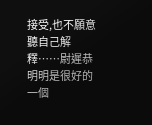接受,也不願意聽自己解釋……尉遲恭明明是很好的一個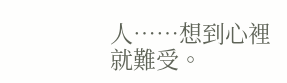人……想到心裡就難受。